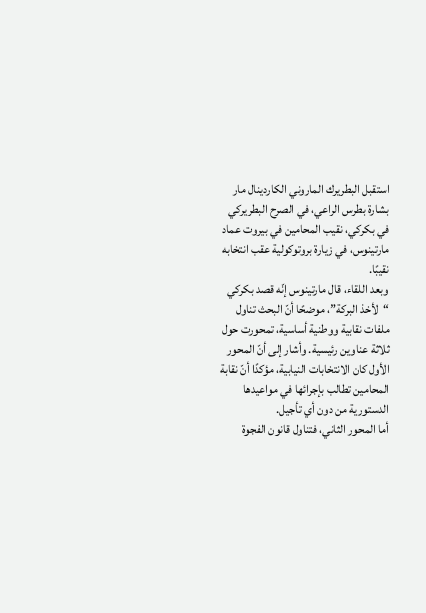استقبل البطريرك الماروني الكاردينال مار بشارة بطرس الراعي، في الصرح البطريركي في بكركي، نقيب المحامين في بيروت عماد مارتينوس، في زيارة بروتوكولية عقب انتخابه نقيبًا.
وبعد اللقاء، قال مارتينوس إنّه قصد بكركي “لأخذ البركة”، موضحًا أنّ البحث تناول ملفات نقابية ووطنية أساسية، تمحورت حول ثلاثة عناوين رئيسية. وأشار إلى أنّ المحور الأول كان الانتخابات النيابية، مؤكدًا أنّ نقابة المحامين تطالب بإجرائها في مواعيدها الدستورية من دون أي تأجيل.
أما المحور الثاني، فتناول قانون الفجوة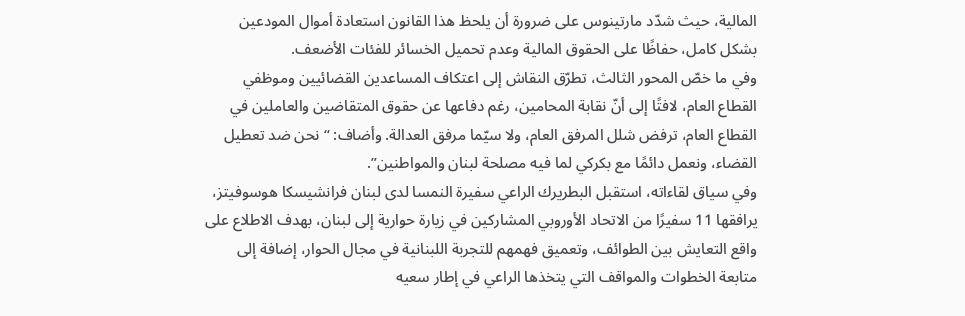المالية، حيث شدّد مارتينوس على ضرورة أن يلحظ هذا القانون استعادة أموال المودعين بشكل كامل، حفاظًا على الحقوق المالية وعدم تحميل الخسائر للفئات الأضعف.
وفي ما خصّ المحور الثالث، تطرّق النقاش إلى اعتكاف المساعدين القضائيين وموظفي القطاع العام، لافتًا إلى أنّ نقابة المحامين، رغم دفاعها عن حقوق المتقاضين والعاملين في القطاع العام، ترفض شلل المرفق العام، ولا سيّما مرفق العدالة. وأضاف: “نحن ضد تعطيل القضاء، ونعمل دائمًا مع بكركي لما فيه مصلحة لبنان والمواطنين”.
وفي سياق لقاءاته، استقبل البطريرك الراعي سفيرة النمسا لدى لبنان فرانشيسكا هوسوفيتز، يرافقها 11 سفيرًا من الاتحاد الأوروبي المشاركين في زيارة حوارية إلى لبنان، بهدف الاطلاع على واقع التعايش بين الطوائف، وتعميق فهمهم للتجربة اللبنانية في مجال الحوار، إضافة إلى متابعة الخطوات والمواقف التي يتخذها الراعي في إطار سعيه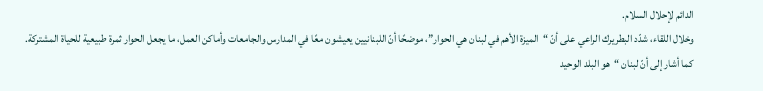الدائم لإحلال السلام.
وخلال اللقاء، شدّد البطريرك الراعي على أنّ “الميزة الأهم في لبنان هي الحوار”، موضحًا أنّ اللبنانيين يعيشون معًا في المدارس والجامعات وأماكن العمل، ما يجعل الحوار ثمرة طبيعية للحياة المشتركة.
كما أشار إلى أنّ لبنان “هو البلد الوحيد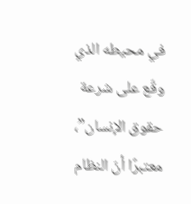في محيطه الذي وقّع على شرعة حقوق الإنسان”، معتبرًا أنّ النظام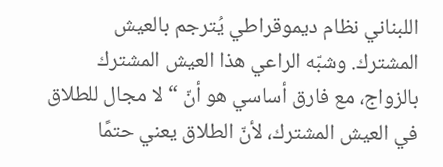اللبناني نظام ديموقراطي يُترجم بالعيش المشترك. وشبّه الراعي هذا العيش المشترك بالزواج، مع فارق أساسي هو أنّ “لا مجال للطلاق في العيش المشترك، لأنّ الطلاق يعني حتمًا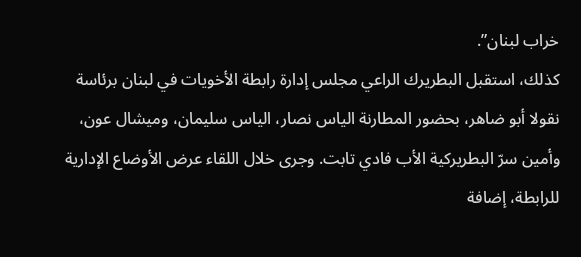خراب لبنان”.
كذلك، استقبل البطريرك الراعي مجلس إدارة رابطة الأخويات في لبنان برئاسة نقولا أبو ضاهر، بحضور المطارنة الياس نصار، الياس سليمان، وميشال عون، وأمين سرّ البطريركية الأب فادي تابت. وجرى خلال اللقاء عرض الأوضاع الإدارية للرابطة، إضافة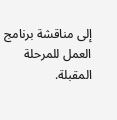إلى مناقشة برنامج العمل للمرحلة المقبلة.